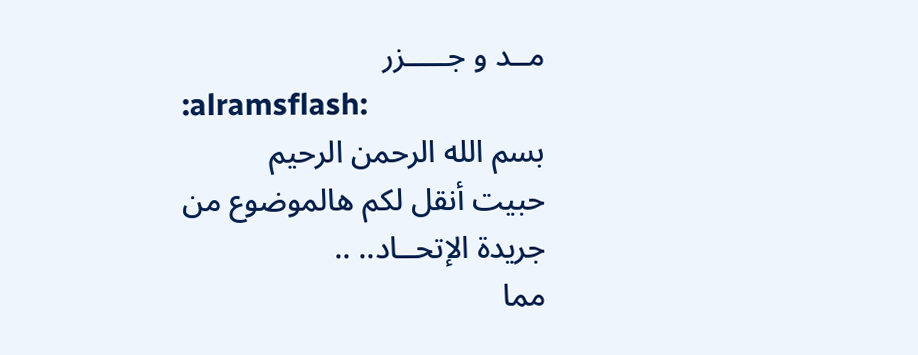مــد و جـــــزر
:alramsflash:
بسم الله الرحمن الرحيم
حبيت أنقل لكم هالموضوع من جريدة الإتحــاد.. ..
مما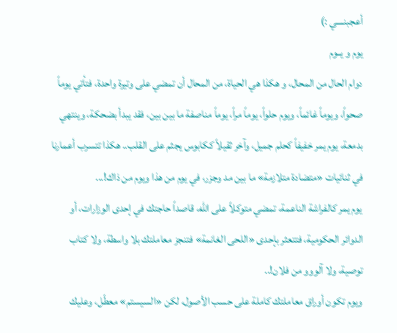أعجبنــــي :)
يوم و يــوم
دوام الحال من المحال، و هكذا هي الحياة، من المحال أن تمضي على وتيرة واحدة، فتأتي يوماً صحواً، ويوماً غائماً، ويوم حلواً، يوماً مراً، يوماً مناصفة ما بين بين، فقد يبدأ بضحكة، وينتهي بدمعة، يوم يمر خفيفاً كحلم جميل، وآخر ثقيلاً ككابوس يجثم على القلب.. هكذا تتسرب أعمارنا في ثنائيات «متضادة متلازمة» ما بين مد وجزر، في يوم من هذا ويوم من ذاك!...
يوم يمر كالفراشة الناعمة، تمضي متوكلاً على الله، قاصداً حاجتك في إحدى الوزارات، أو الدوائر الحكومية، فتتعثر بإحدى «اللحى الغانمة» فتنجز معاملتك بلا واسطة، ولا كتاب توصية، ولا آلووو من فلان!..
ويوم تكون أوراق معاملتك كاملة على حسب الأصول، لكن «السيستم» معطّل، وعليك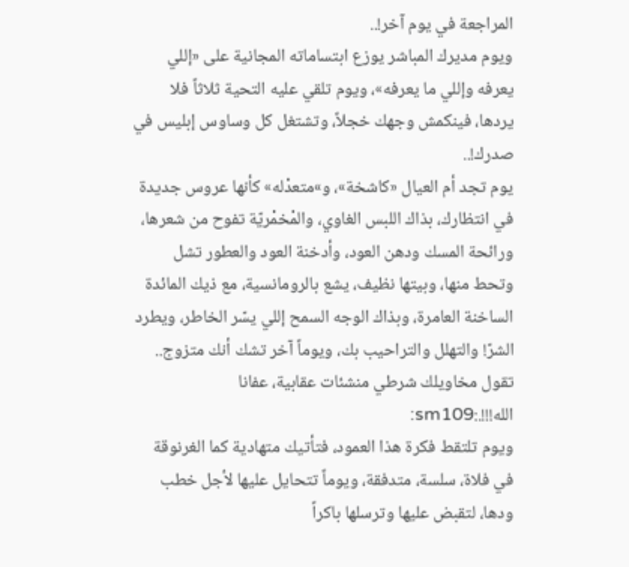المراجعة في يوم آخر!..
ويوم مديرك المباشر يوزع ابتساماته المجانية على «إللي يعرفه وإللي ما يعرفه»، ويوم تلقي عليه التحية ثلاثاً فلا يردها، فينكمش وجهك خجلاً، وتشتغل كل وساوس إبليس في صدرك!..
يوم تجد أم العيال «كاشخة»، و»متعدْله» كأنها عروس جديدة في انتظارك، بذاك اللبس الغاوي، والمْخمْريّة تفوح من شعرها، ورائحة المسك ودهن العود، وأدخنة العود والعطور تشل وتحط منها، وبيتها نظيف، يشع بالرومانسية، مع ذيك المائدة الساخنة العامرة، وبذاك الوجه السمح إللي يسّر الخاطر، ويطرد الشرّ! والتهلل والتراحيب بك، ويوماً آخر تشك أنك متزوج.. تقول مخاويلك شرطي منشئات عقابية، عفانا الله!!!.:sm109:
ويوم تلتقط فكرة هذا العمود، فتأتيك متهادية كما الغرنوقة في فلاة، سلسة، متدفقة، ويوماً تتحايل عليها لأجل خطب ودها، لتقبض عليها وترسلها باكراً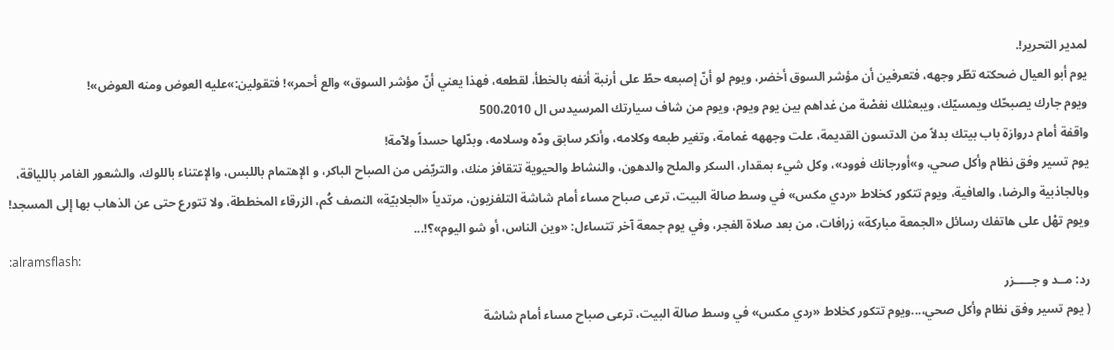لمدير التحرير!.
يوم أبو العيال ضحكته تطّر وجهه، فتعرفين أن مؤشر السوق أخضر، ويوم لو أنّ إصبعه حطّ على أرنبة أنفه بالخطأ، لقطعه، فهذا يعني أنّ مؤشر السوق» والع أحمر»! فتقولين:»عليه العوض ومنه العوض»!
ويوم جارك يصبحّك ويمسيّك، ويبعثلك نغصْة من غداهم بين يوم ويوم، ويوم من شاف سيارتك المرسيدس ال 500،2010
واقفة أمام دروازة باب بيتك بدلاً من الدتسون القديمة، علت وجههه غمامة، وتغير طبعه وكلامه، وأنكر سابق ودّه وسلامه، وبدّلها حسداً ولآمة!
يوم تسير وفق نظام وأكل صحي، و»أورجانك فوود»، وكل شيء بمقدار، السكر والملح والدهون، والنشاط والحيوية تتقافز منك، والتريّض من الصباح الباكر، و الإهتمام باللبس، والإعتناء باللوك، والشعور الغامر باللياقة، وبالجاذبية والرضا، والعافية، ويوم تتكور كخلاط «ردي مكس» في وسط صالة البيت، ترعى صباح مساء أمام شاشة التلفزيون، مرتدياً «الجلابيّة» النصف كُم، الزرقاء المخططة، ولا تتورع حتى عن الذهاب بها إلى المسجد!
ويوم تهْل على هاتفك رسائل «الجمعة مباركة» زرافات، من بعد صلاة الفجر، وفي يوم جمعة آخر تتساءل: «وين الناس، أو شو اليوم»؟!...
:alramsflash:
رد: مــد و جـــــزر
( يوم تسير وفق نظام وأكل صحي،...ويوم تتكور كخلاط «ردي مكس» في وسط صالة البيت، ترعى صباح مساء أمام شاشة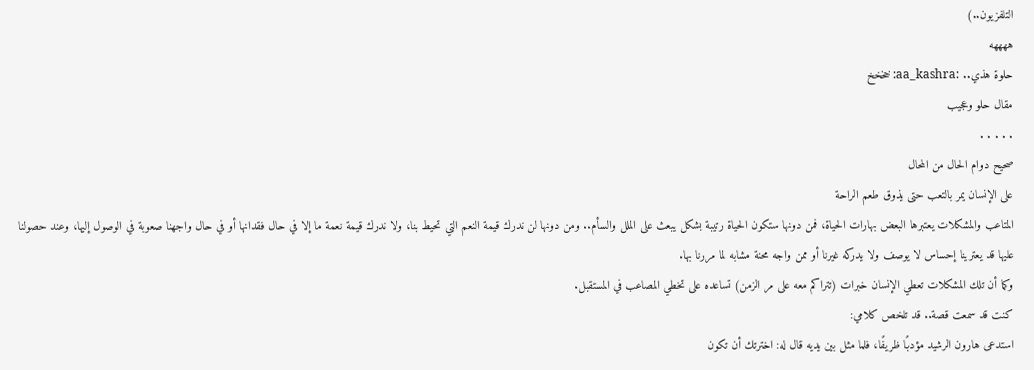التلفزيون..)
ههههه
حلوة هذي.. :aa_kashra: خخخخ
مقال حلو وعجيب
. . . . .
صحيح دوام الحال من المحال
على الإنسان يمر بالتعب حتى يذوق طعم الراحة
المتاعب والمشكلات يعتبرها البعض بهارات الحياة، فمن دونها ستكون الحياة رتيبة بشكل يبعث على الملل والسأم.. ومن دونها لن ندرك قيمة النعم التي تحيط بنا، ولا ندرك قيمة نعمة ما إلا في حال فقدانها أو في حال واجهنا صعوبة في الوصول إليها، وعند حصولنا عليها قد يعترينا إحساس لا يوصف ولا يدركه غيرنا أو ممن واجه محنة مشابه لما مررنا بها.
وكما أن تلك المشكلات تعطي الإنسان خبرات (تتراكم معه على مر الزمن) تساعده على تخطي المصاعب في المستقبل.
كنت قد سمعت قصة.. قد تلخص كلامي:
استدعى هارون الرشيد مؤدبًا ظريفًا، فلما مثل بين يديه قال له: اخترتك أن تكون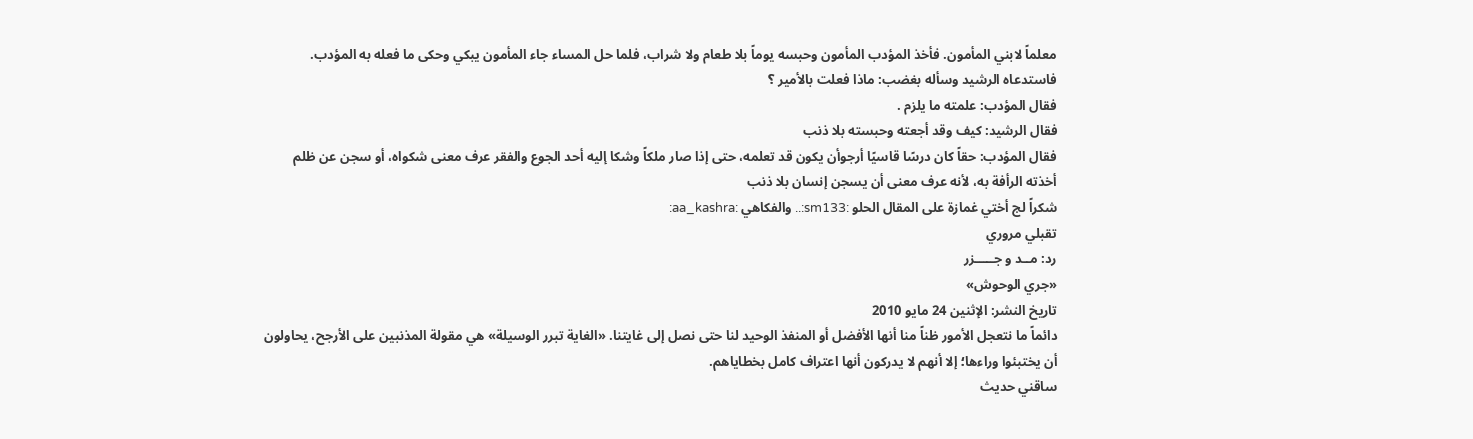معلماً لابني المأمون. فأخذ المؤدب المأمون وحبسه يوماً بلا طعام ولا شراب، فلما حل المساء جاء المأمون يبكي وحكى ما فعله به المؤدب. فاستدعاه الرشيد وسأله بغضب: ماذا فعلت بالأمير ؟
فقال المؤدب: علمته ما يلزم .
فقال الرشيد: كيف وقد أجعته وحبسته بلا ذنب
فقال المؤدب: حقاً كان درسًا قاسيًا أرجوأن يكون قد تعلمه، حتى إذا صار ملكاً وشكا إليه أحد الجوع والفقر عرف معنى شكواه، أو سجن عن ظلم أخذته الرأفة به، لأنه عرف معنى أن يسجن إنسان بلا ذنب
شكراً لج أختي غمازة على المقال الحلو :sm133:.. والفكاهي :aa_kashra:
تقبلي مروري
رد: مــد و جـــــزر
«جري الوحوش»
تاريخ النشر: الإثنين 24 مايو 2010
دائماً ما نتعجل الأمور ظناً منا أنها الأفضل أو المنفذ الوحيد لنا حتى نصل إلى غايتنا. «الغاية تبرر الوسيلة» هي مقولة المذنبين على الأرجح، يحاولون أن يختبئوا وراءها؛ إلا أنهم لا يدركون أنها اعتراف كامل بخطاياهم.
ساقني حديث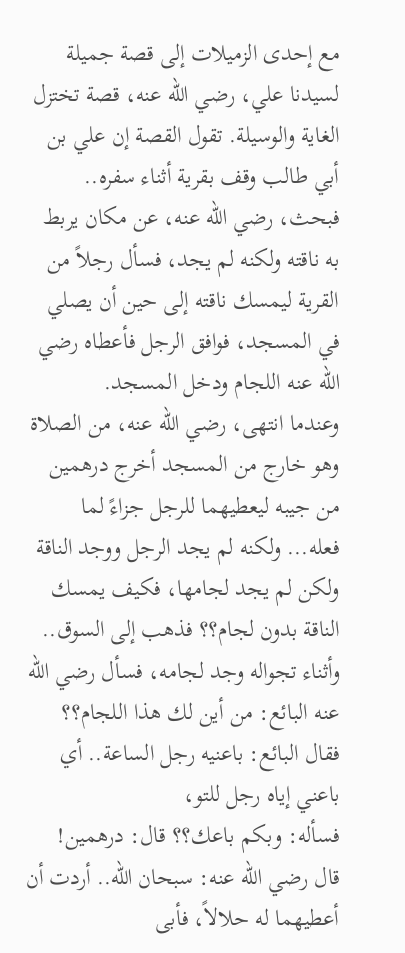مع إحدى الزميلات إلى قصة جميلة لسيدنا علي، رضي الله عنه، قصة تختزل الغاية والوسيلة. تقول القصة إن علي بن أبي طالب وقف بقرية أثناء سفره.. فبحث، رضي الله عنه، عن مكان يربط به ناقته ولكنه لم يجد، فسأل رجلاً من القرية ليمسك ناقته إلى حين أن يصلي في المسجد، فوافق الرجل فأعطاه رضي الله عنه اللجام ودخل المسجد.
وعندما انتهى، رضي الله عنه، من الصلاة وهو خارج من المسجد أخرج درهمين من جيبه ليعطيهما للرجل جزاءً لما فعله... ولكنه لم يجد الرجل ووجد الناقة ولكن لم يجد لجامها، فكيف يمسك الناقة بدون لجام؟؟ فذهب إلى السوق.. وأثناء تجواله وجد لجامه، فسأل رضي الله عنه البائع: من أين لك هذا اللجام؟؟
فقال البائع: باعنيه رجل الساعة.. أي باعني إياه رجل للتو،
فسأله: وبكم باعك؟؟ قال: درهمين! قال رضي الله عنه: سبحان الله.. أردت أن أعطيهما له حلالاً، فأبى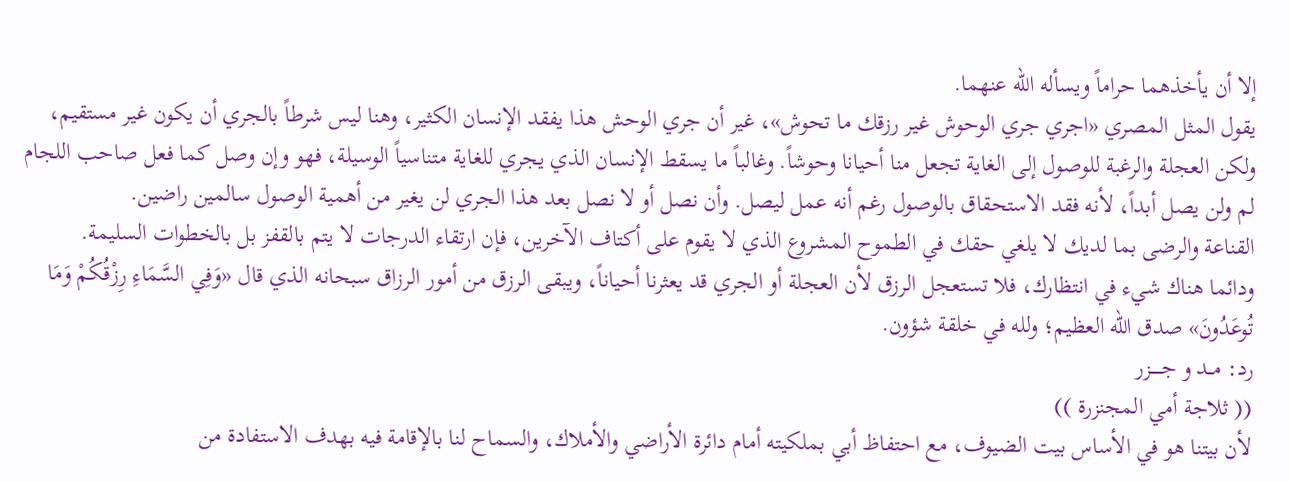إلا أن يأخذهما حراماً ويسأله الله عنهما.
يقول المثل المصري «اجري جري الوحوش غير رزقك ما تحوش»، غير أن جري الوحش هذا يفقد الإنسان الكثير، وهنا ليس شرطاً بالجري أن يكون غير مستقيم، ولكن العجلة والرغبة للوصول إلى الغاية تجعل منا أحيانا وحوشاً. وغالباً ما يسقط الإنسان الذي يجري للغاية متناسياً الوسيلة، فهو وإن وصل كما فعل صاحب اللجام لم ولن يصل أبداً، لأنه فقد الاستحقاق بالوصول رغم أنه عمل ليصل. وأن نصل أو لا نصل بعد هذا الجري لن يغير من أهمية الوصول سالمين راضين.
القناعة والرضى بما لديك لا يلغي حقك في الطموح المشروع الذي لا يقوم على أكتاف الآخرين، فإن ارتقاء الدرجات لا يتم بالقفز بل بالخطوات السليمة.
ودائما هناك شيء في انتظارك، فلا تستعجل الرزق لأن العجلة أو الجري قد يعثرنا أحياناً، ويبقى الرزق من أمور الرزاق سبحانه الذي قال «وَفِي السَّمَاءِ رِزْقُكُمْ وَمَا تُوعَدُونَ» صدق الله العظيم؛ ولله في خلقة شؤون.
رد: مــد و جـــــزر
(( ثلاجة أمي المجنزرة ))
لأن بيتنا هو في الأساس بيت الضيوف، مع احتفاظ أبي بملكيته أمام دائرة الأراضي والأملاك، والسماح لنا بالإقامة فيه بهدف الاستفادة من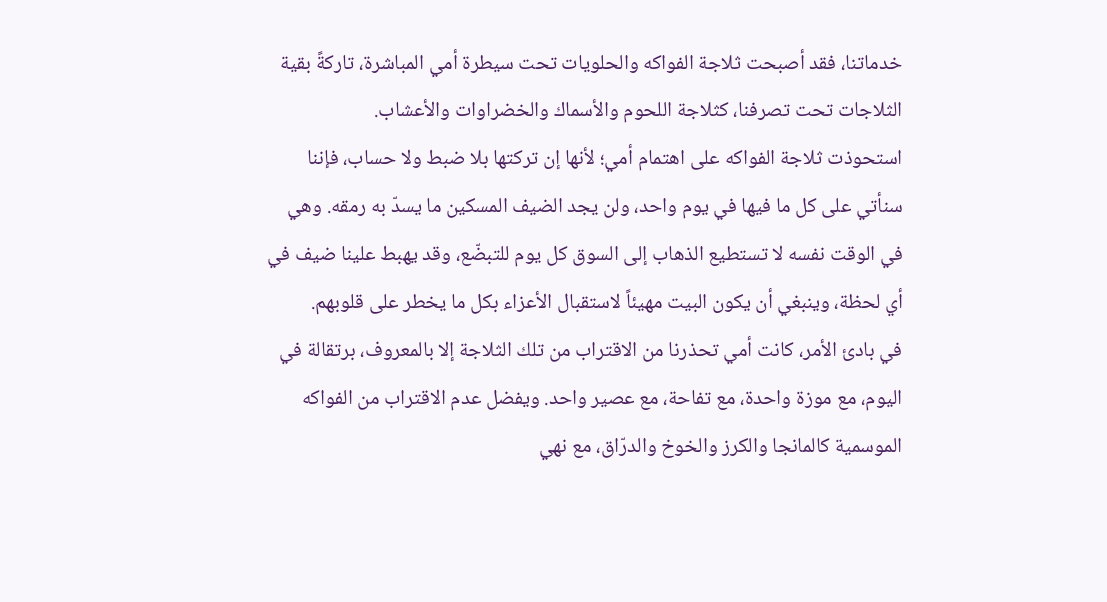خدماتنا، فقد أصبحت ثلاجة الفواكه والحلويات تحت سيطرة أمي المباشرة، تاركةً بقية الثلاجات تحت تصرفنا، كثلاجة اللحوم والأسماك والخضراوات والأعشاب.
استحوذت ثلاجة الفواكه على اهتمام أمي؛ لأنها إن تركتها بلا ضبط ولا حساب، فإننا سنأتي على كل ما فيها في يوم واحد، ولن يجد الضيف المسكين ما يسدّ به رمقه. وهي في الوقت نفسه لا تستطيع الذهاب إلى السوق كل يوم للتبضّع، وقد يهبط علينا ضيف في أي لحظة، وينبغي أن يكون البيت مهيئاً لاستقبال الأعزاء بكل ما يخطر على قلوبهم.
في بادئ الأمر، كانت أمي تحذرنا من الاقتراب من تلك الثلاجة إلا بالمعروف، برتقالة في اليوم، مع موزة واحدة، مع تفاحة، مع عصير واحد. ويفضل عدم الاقتراب من الفواكه الموسمية كالمانجا والكرز والخوخ والدرّاق، مع نهي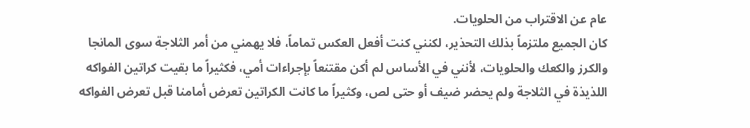عام عن الاقتراب من الحلويات.
كان الجميع ملتزماً بذلك التحذير، لكنني كنت أفعل العكس تماماً، فلا يهمني من أمر الثلاجة سوى المانجا والكرز والكعك والحلويات، لأنني في الأساس لم أكن مقتنعاً بإجراءات أمي، فكثيراً ما بقيت كراتين الفواكه اللذيذة في الثلاجة ولم يحضر ضيف أو حتى لص، وكثيراً ما كانت الكراتين تعرض أمامنا قبل تعرض الفواكه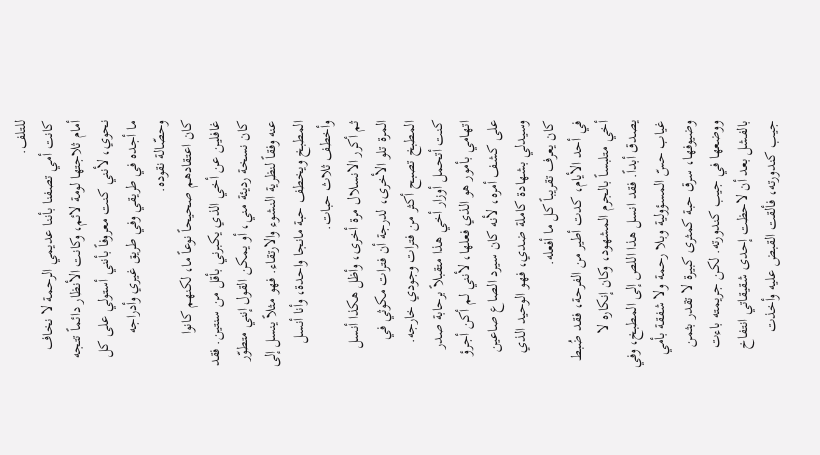للتلف.
كانت أمي تصفنا بأننا عديمي الرحمة لا نخاف أمام ثلاجتها لومة لائم، وكانت الأنظار دائماً تتجه نحوي، لأنني كنت معروفاً بأنني أستولي على كل ما أجده في طريقي وفي طريق غيري وأدراجه وحصّالة نقوده.
كان اعتقادهم صحيحاً نوعاً ما، لكنهم كانوا غافلين عن أخي الذي يكبرني بأقل من سنتين. فقد كان نسخة رديئة مني، أو يمكن القول إنني متطوّر عنه وفقاً لنظرية النشوء والارتقاء. فهو مثلاً ينسل إلى المطبخ ويخطف حبة مانجا واحدة، وأنا أنسل وأخطف ثلاث حبات.
ثم أكرر الانسلال مرة أخرى، وأظل هكذا أنسل المرة تلو الأخرى، لدرجة أن فترات مكوثي في المطبخ تصبح أكثر من فترات وجودي خارجه. كنت أتحمل أوزار أخي هذا متقبلاً برحابة صدر اتهامي بأمور هو الذي فعلها، لأنني لم أكن أجرؤ على كشف أمره، لأنه كان سيرد الصاع صاعين وسيدلي بشهادة كاملة ضدي، فهو الوحيد الذي كان يعرف تقريباً كل ما أفعله.
في أحد الأيام، كدت أطير من الفرحة، فقد ضُبط أخي متلبساً بالجرم المشهود، وكان إنكاره لا يصدق أبداً. فقد انسل هذا اللص إلى المطبخ، وفي غياب حسّ المسؤولية وبلا رحمة ولا شفقة بأمي وضيوفها، سرق حبة كمثرى كبيرة لا تقدر بثمن ووضعها في جيب كندورته. لكن جريمته باءت بالفشل بعد أن لاحظت إحدى شقيقاتي انتفاخ جيب كندورته، فألقت القبض عليه وأخذت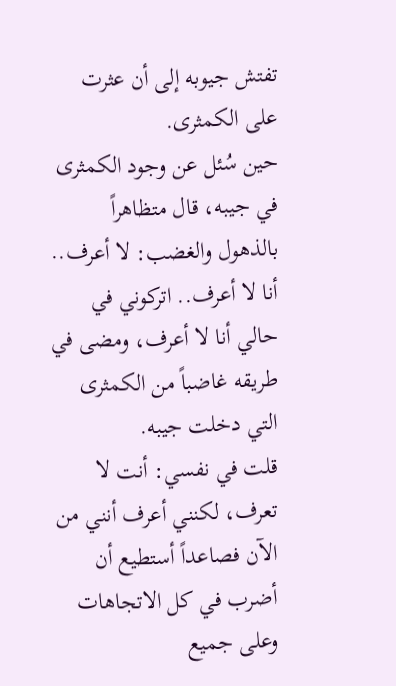تفتش جيوبه إلى أن عثرت على الكمثرى.
حين سُئل عن وجود الكمثرى في جيبه، قال متظاهراً بالذهول والغضب: لا أعرف.. أنا لا أعرف.. اتركوني في حالي أنا لا أعرف، ومضى في طريقه غاضباً من الكمثرى التي دخلت جيبه.
قلت في نفسي: أنت لا تعرف، لكنني أعرف أنني من الآن فصاعداً أستطيع أن أضرب في كل الاتجاهات وعلى جميع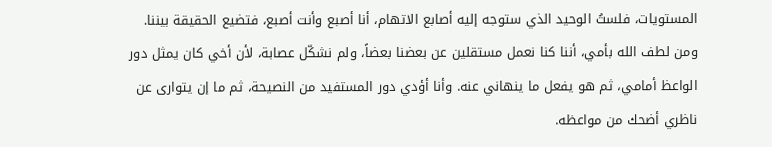المستويات، فلستُ الوحيد الذي ستوجه إليه أصابع الاتهام، أنا أصبع وأنت أصبع، فتضيع الحقيقة بيننا.
ومن لطف الله بأمي، أننا كنا نعمل مستقلين عن بعضنا بعضاً، ولم نشكّل عصابة، لأن أخي كان يمثل دور الواعظ أمامي، ثم هو يفعل ما ينهاني عنه. وأنا أؤدي دور المستفيد من النصيحة، ثم ما إن يتوارى عن ناظري أضحك من مواعظه.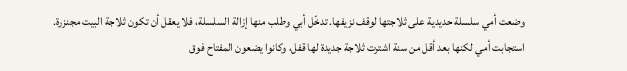وضعت أمي سلسلة حديدية على ثلاجتها لوقف نزيفها. تدخّل أبي وطلب منها إزالة السلسلة، فلا يعقل أن تكون ثلاجة البيت مجنزرة.
استجابت أمي لكنها بعد أقل من سنة اشترت ثلاجة جديدة لها قفل، وكانوا يضعون المفتاح فوق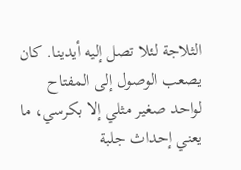الثلاجة لئلا تصل إليه أيدينا. كان يصعب الوصول إلى المفتاح لواحد صغير مثلي إلا بكرسي، ما يعني إحداث جلبة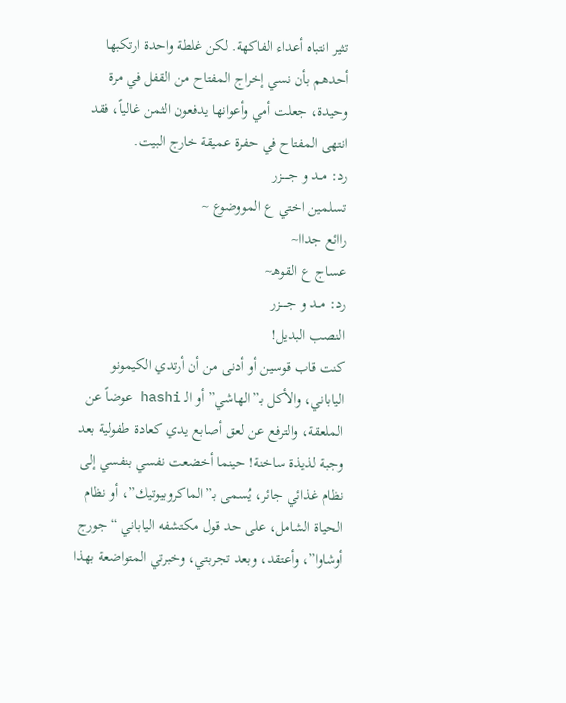تثير انتباه أعداء الفاكهة. لكن غلطة واحدة ارتكبها أحدهم بأن نسي إخراج المفتاح من القفل في مرة وحيدة، جعلت أمي وأعوانها يدفعون الثمن غالياً، فقد انتهى المفتاح في حفرة عميقة خارج البيت.
رد: مــد و جـــــزر
تسلمين اختي ع المووضوع ~
راائع جداا~
عساج ع القوهـ~
رد: مــد و جـــــزر
النصب البديل!
كنت قاب قوسين أو أدنى من أن أرتدي الكيمونو الياباني، والأكل بـ”الهاشي” أو الـ hashi عوضاً عن الملعقة، والترفع عن لعق أصابع يدي كعادة طفولية بعد وجبة لذيذة ساخنة! حينما أخضعت نفسي بنفسي إلى نظام غذائي جائر، يُسمى بـ”الماكروبيوتيك”، أو نظام الحياة الشامل، على حد قول مكتشفه الياباني “جورج أوشاوا”، وأعتقد، وبعد تجربتي، وخبرتي المتواضعة بهذا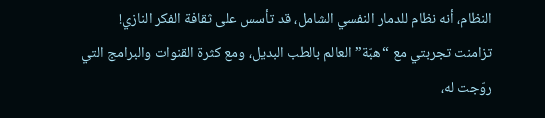النظام، أنه نظام للدمار النفسي الشامل، قد تأسس على ثقافة الفكر النازي!
تزامنت تجربتي مع “هبّة” العالم بالطب البديل، ومع كثرة القنوات والبرامج التي روّجت له،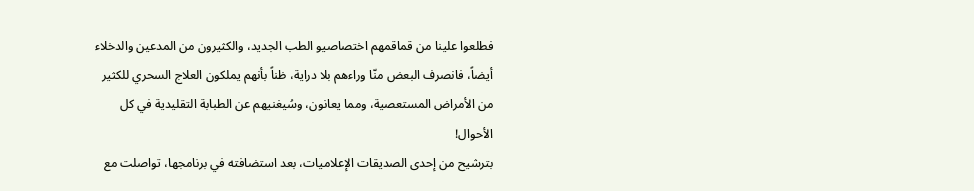فطلعوا علينا من قماقمهم اختصاصيو الطب الجديد، والكثيرون من المدعين والدخلاء أيضاً، فانصرف البعض منّا وراءهم بلا دراية، ظناً بأنهم يملكون العلاج السحري للكثير من الأمراض المستعصية، ومما يعانون، وسُيغنيهم عن الطبابة التقليدية في كل الأحوال!
بترشيح من إحدى الصديقات الإعلاميات، بعد استضافته في برنامجها، تواصلت مع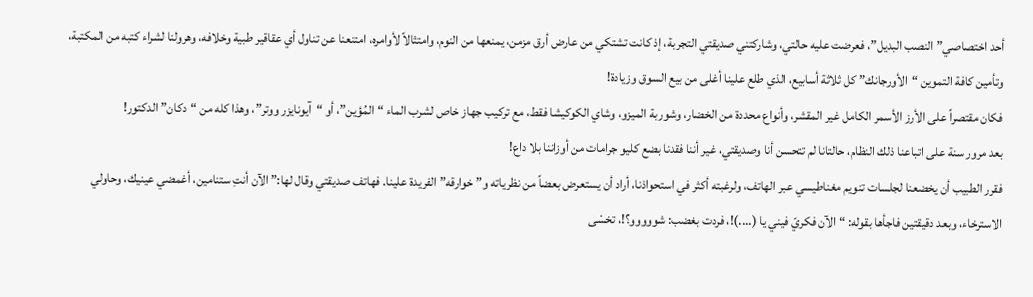أحد اختصاصي”النصب البديل”، فعرضت عليه حالتي، وشاركتني صديقتي التجربة، إذ كانت تشتكي من عارض أرق مزمن، يمنعها من النوم، وامتثالاً لأوامره، امتنعنا عن تناول أي عقاقير طبية وخلافه، وهرولنا لشراء كتبه من المكتبة، وتأمين كافة التموين “الأورجانك” كل ثلاثة أسابيع، الذي طلع علينا أغلى من بيع السوق وزيادة!
فكان مقتصراً على الأرز الأسمر الكامل غير المقشر، وأنواع محددة من الخضار، وشوربة الميزو، وشاي الكوكيشا فقط، مع تركيب جهاز خاص لشرب الماء “المُؤين”، أو “آيونايزر ووتر”، وهذا كله من “دكان” الدكتور!
بعد مرور سنة على اتباعنا ذلك النظام، حالتانا لم تتحسن أنا وصديقتي، غير أننا فقدنا بضع كليو جرامات من أوزاننا بلا داع!
فقرر الطبيب أن يخضعنا لجلسات تنويم مغناطيسي عبر الهاتف، ولرغبته أكثر في استحواذنا، أراد أن يستعرض بعضاً من نظرياته و”خوارقه” الفريدة علينا. فهاتف صديقتي وقال لها:”الآن أنتِ ستنامين، أغمضي عينيك، وحاولي الاسترخاء، وبعد دقيقتين فاجأها بقوله: “الآن فكريّ فيني يا (....)!، فردت بغضب: شووووو؟!، تخسْى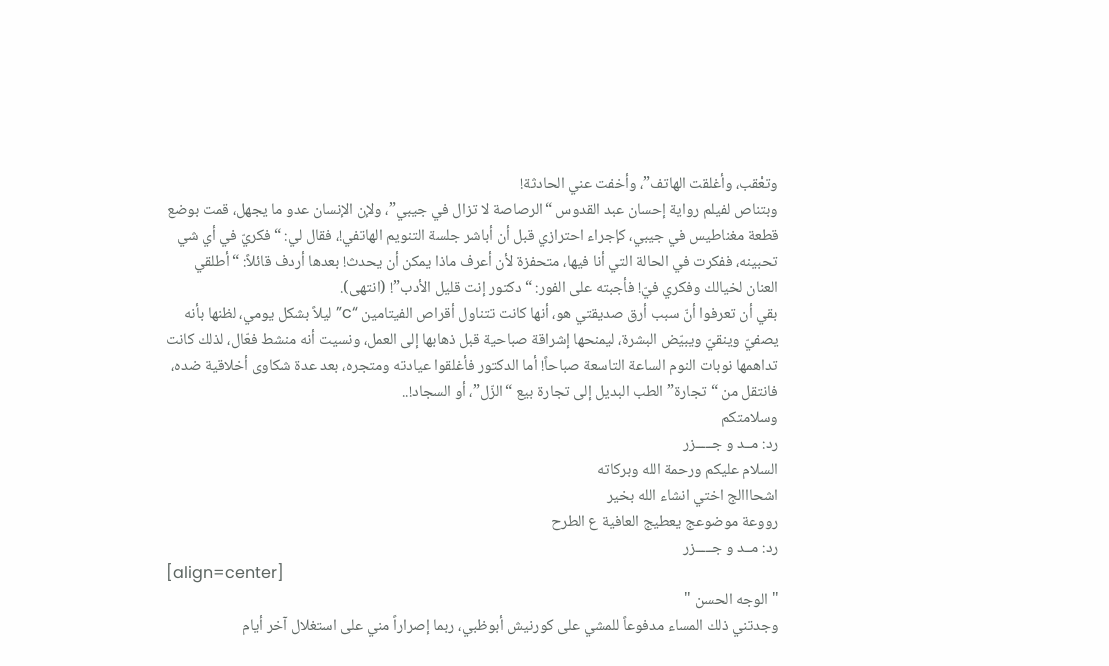وتعْقب، وأغلقت الهاتف”، وأخفت عني الحادثة!
وبتناص لفيلم رواية إحسان عبد القدوس “الرصاصة لا تزال في جيبي”، ولإن الإنسان عدو ما يجهل، قمت بوضع قطعة مغناطيس في جيبي، كإجراء احترازي قبل أن أباشر جلسة التنويم الهاتفي!، فقال لي: “فكريّ في أي شي تحبينه، ففكرت في الحالة التي أنا فيها، متحفزة لأن أعرف ماذا يمكن أن يحدث! بعدها أردف قائلاً: “أطلقي العنان لخيالك وفكري فيّ! فأجبته على الفور: “دكتور إنت قليل الأدب”! (انتهى).
بقي أن تعرفوا أنّ سبب أرق صديقتي هو، أنها كانت تتناول أقراص الفيتامين “c” ليلاً بشكل يومي، لظنها بأنه يصفيّ وينقيّ ويبيّض البشرة، ليمنحها إشراقة صباحية قبل ذهابها إلى العمل، ونسيت أنه منشط فعّال، لذلك كانت تداهمها نوبات النوم الساعة التاسعة صباحاً! أما الدكتور فأغلقوا عيادته ومتجره، بعد عدة شكاوى أخلاقية ضده، فانتقل من “تجارة” الطب البديل إلى تجارة بيع “الزّل”، أو السجاد!..
وسلامتكم
رد: مــد و جـــــزر
السلام عليكم ورحمة الله وبركاته
اشحااالج اختي انشاء الله بخير
رووعة موضوعج يعطيج العافية ع الطرح
رد: مــد و جـــــزر
[align=center]
" الوجه الحسن "
وجدتني ذلك المساء مدفوعاً للمشي على كورنيش أبوظبي، ربما إصراراً مني على استغلال آخر أيام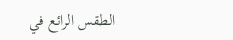الطقس الرائع في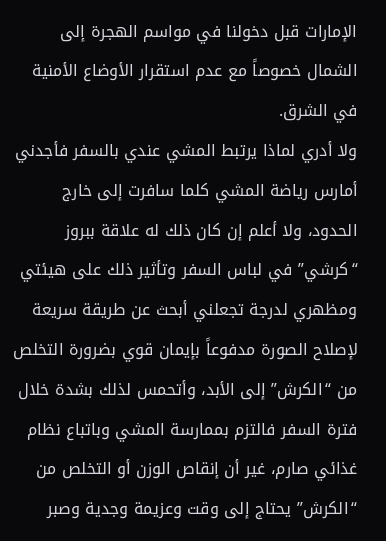الإمارات قبل دخولنا في مواسم الهجرة إلى الشمال خصوصاً مع عدم استقرار الأوضاع الأمنية في الشرق.
ولا أدري لماذا يرتبط المشي عندي بالسفر فأجدني أمارس رياضة المشي كلما سافرت إلى خارج الحدود، ولا أعلم إن كان ذلك له علاقة ببروز “كرشي” في لباس السفر وتأثير ذلك على هيئتي ومظهري لدرجة تجعلني أبحث عن طريقة سريعة لإصلاح الصورة مدفوعاً بإيمان قوي بضرورة التخلص من “الكرش” إلى الأبد، وأتحمس لذلك بشدة خلال فترة السفر فالتزم بممارسة المشي وباتباع نظام غذائي صارم، غير أن إنقاص الوزن أو التخلص من “الكرش” يحتاج إلى وقت وعزيمة وجدية وصبر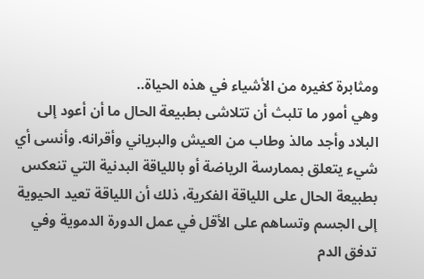ومثابرة كغيره من الأشياء في هذه الحياة..
وهي أمور ما تلبث أن تتلاشى بطبيعة الحال ما أن أعود إلى البلاد وأجد مالذ وطاب من العيش والبرياني وأقرانه. وأنسى أي شيء يتعلق بممارسة الرياضة أو باللياقة البدنية التي تنعكس بطبيعة الحال على اللياقة الفكرية، ذلك أن اللياقة تعيد الحيوية إلى الجسم وتساهم على الأقل في عمل الدورة الدموية وفي تدفق الدم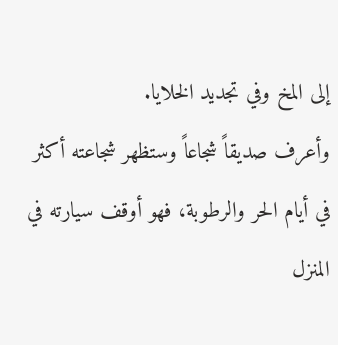إلى المخ وفي تجديد الخلايا.
وأعرف صديقاً شجاعاً وستظهر شجاعته أكثر في أيام الحر والرطوبة، فهو أوقف سيارته في المنزل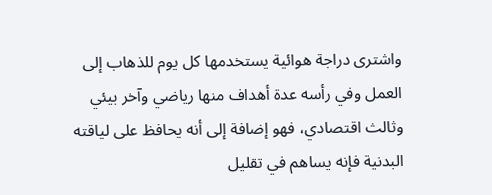واشترى دراجة هوائية يستخدمها كل يوم للذهاب إلى العمل وفي رأسه عدة أهداف منها رياضي وآخر بيئي وثالث اقتصادي، فهو إضافة إلى أنه يحافظ على لياقته البدنية فإنه يساهم في تقليل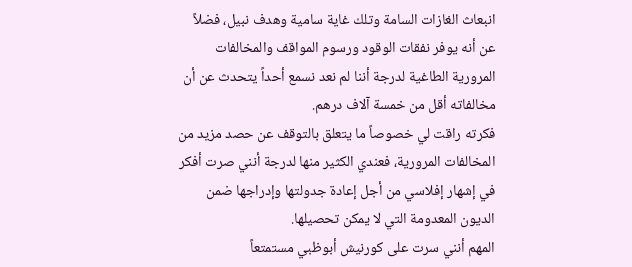انبعاث الغازات السامة وتلك غاية سامية وهدف نبيل، فضلاً عن أنه يوفر نفقات الوقود ورسوم المواقف والمخالفات المرورية الطاغية لدرجة أننا لم نعد نسمع أحداً يتحدث عن أن مخالفاته أقل من خمسة آلاف درهم.
فكرته راقت لي خصوصاً ما يتعلق بالتوقف عن حصد مزيد من المخالفات المرورية، فعندي الكثير منها لدرجة أنني صرت أفكر في إشهار إفلاسي من أجل إعادة جدولتها وإدراجها ضمن الديون المعدومة التي لا يمكن تحصيلها.
المهم أنني سرت على كورنيش أبوظبي مستمتعاً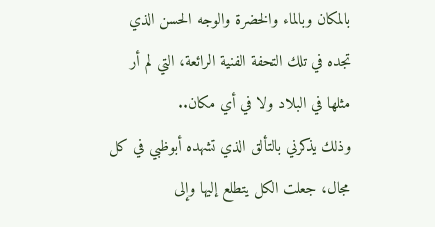بالمكان وبالماء والخضرة والوجه الحسن الذي تجده في تلك التحفة الفنية الرائعة، التي لم أر مثلها في البلاد ولا في أي مكان..
وذلك يذكرني بالتألق الذي تشهده أبوظبي في كل مجال، جعلت الكل يتطلع إليها وإلى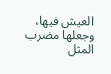العيش فيها، وجعلها مضرب المثل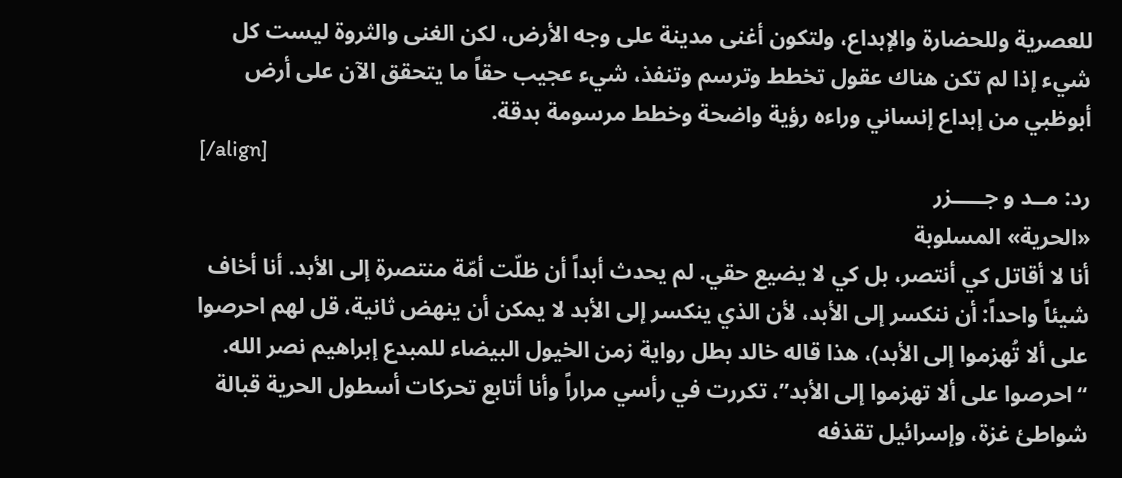للعصرية وللحضارة والإبداع، ولتكون أغنى مدينة على وجه الأرض، لكن الغنى والثروة ليست كل شيء إذا لم تكن هناك عقول تخطط وترسم وتنفذ، شيء عجيب حقاً ما يتحقق الآن على أرض أبوظبي من إبداع إنساني وراءه رؤية واضحة وخطط مرسومة بدقة.
[/align]
رد: مــد و جـــــزر
«الحرية» المسلوبة
أنا لا أقاتل كي أنتصر، بل كي لا يضيع حقي. لم يحدث أبداً أن ظلّت أمّة منتصرة إلى الأبد. أنا أخاف شيئاً واحداً: أن ننكسر إلى الأبد، لأن الذي ينكسر إلى الأبد لا يمكن أن ينهض ثانية، قل لهم احرصوا على ألا تُهزموا إلى الأبد)، هذا قاله خالد بطل رواية زمن الخيول البيضاء للمبدع إبراهيم نصر الله.
“احرصوا على ألا تهزموا إلى الأبد”، تكررت في رأسي مراراً وأنا أتابع تحركات أسطول الحرية قبالة شواطئ غزة، وإسرائيل تقذفه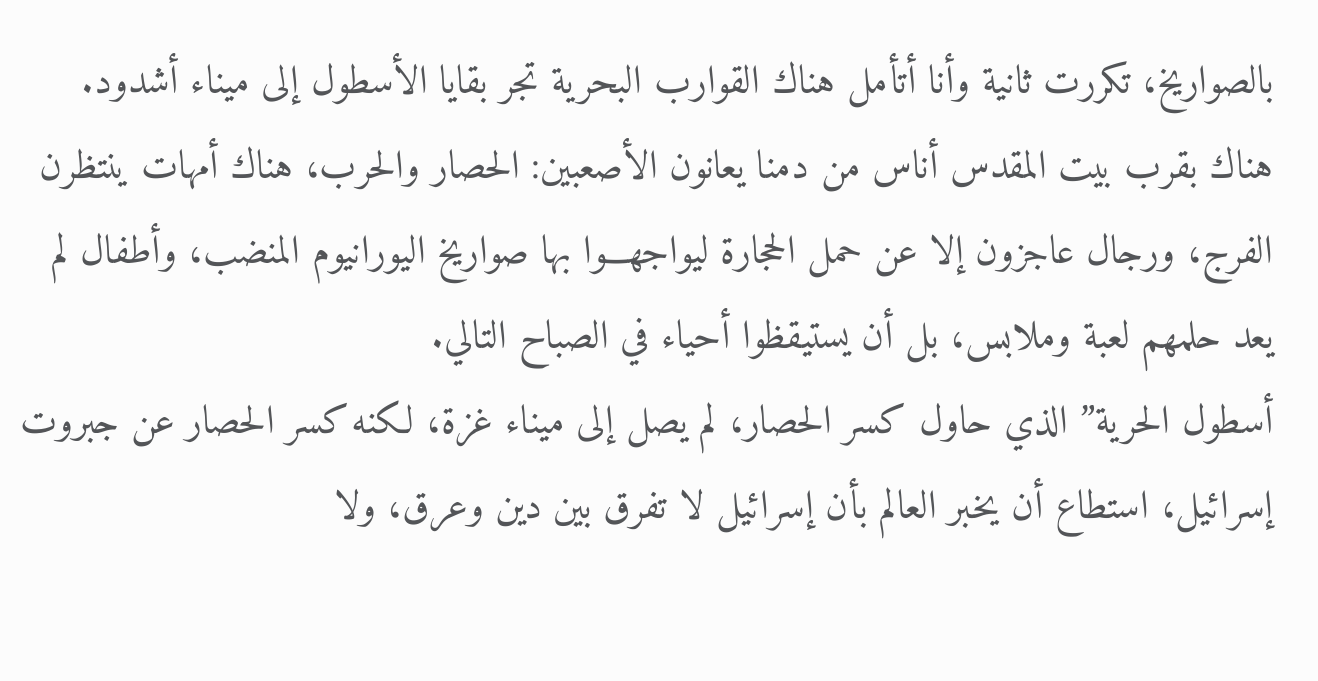بالصواريخ، تكررت ثانية وأنا أتأمل هناك القوارب البحرية تجر بقايا الأسطول إلى ميناء أشدود.
هناك بقرب بيت المقدس أناس من دمنا يعانون الأصعبين: الحصار والحرب، هناك أمهات ينتظرن الفرج، ورجال عاجزون إلا عن حمل الحجارة ليواجهـــوا بها صواريخ اليورانيوم المنضب، وأطفال لم يعد حلمهم لعبة وملابس، بل أن يستيقظوا أحياء في الصباح التالي.
أسطول الحرية” الذي حاول كسر الحصار، لم يصل إلى ميناء غزة، لكنه كسر الحصار عن جبروت إسرائيل، استطاع أن يخبر العالم بأن إسرائيل لا تفرق بين دين وعرق، ولا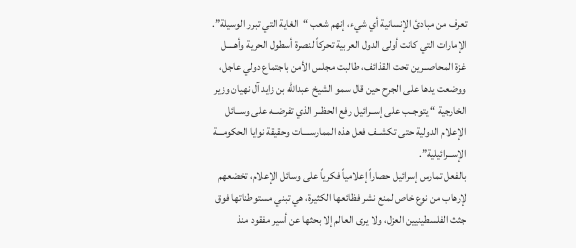تعرف من مبادئ الإنسانية أي شيء، إنهم شعب “الغاية التي تبرر الوسيلة”.
الإمارات التي كانت أولى الدول العربية تحركاً لنصرة أسطول الحرية وأهــــل غزة المحاصــرين تحت القذائف، طالبت مجلس الأمن باجتماع دولي عاجل، ووضعت يدها على الجرح حين قال سمو الشيخ عبدالله بن زايد آل نهيان وزير الخارجية “ يتوجــب على إســرائيل رفع الحظــر الذي تفرضــه على وســائل الإعلام الدولية حتى تكشــف فعل هذه الممارســــات وحقيقة نوايا الحكومـــة الإســرائيلية”.
بالفعل تمارس إسرائيل حصاراً إعلامياً فكرياً على وسائل الإعلام، تخضعهم لإرهاب من نوع خاص لمنع نشر فظائعها الكثيرة، هي تبني مستوطناتها فوق جثث الفلسطينيين العزل، ولا يرى العالم إلا بحثها عن أسير مفقود منذ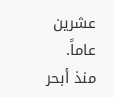عشرين عاماً.
منذ أبحر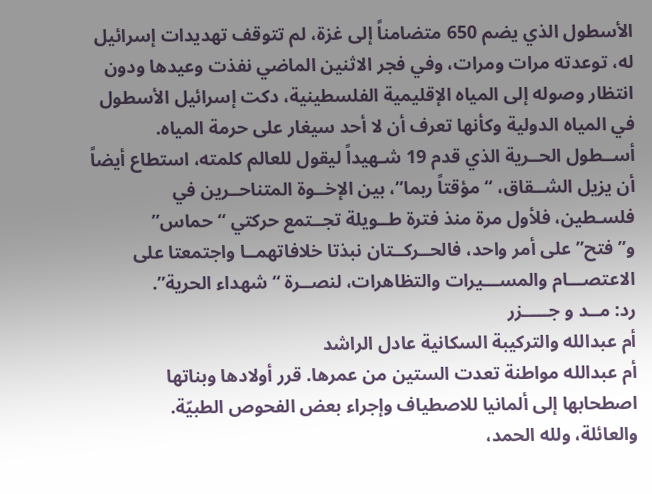الأسطول الذي يضم 650 متضامناً إلى غزة، لم تتوقف تهديدات إسرائيل له، توعدته مرات ومرات، وفي فجر الاثنين الماضي نفذت وعيدها ودون انتظار وصوله إلى المياه الإقليمية الفلسطينية، دكت إسرائيل الأسطول في المياه الدولية وكأنها تعرف أن لا أحد سيغار على حرمة المياه.
أســطول الحــرية الذي قدم 19 شـهيداً ليقول للعالم كلمته، استطاع أيضاً أن يزيل الشــقاق، “مؤقتاً ربما”، بين الإخــوة المتناحــرين في فلسـطين، فلأول مرة منذ فترة طــويلة تجــتمع حركتي “حماس” و”فتح” على أمر واحد، فالحــركــتان نبذتا خلافاتهمــا واجتمعتا على الاعتصـــام والمســـيرات والتظاهرات، لنصــرة “ شهداء الحرية”.
رد: مــد و جـــــزر
أم عبدالله والتركيبة السكانية عادل الراشد
أم عبدالله مواطنة تعدت الستين من عمرها. قرر أولادها وبناتها اصطحابها إلى ألمانيا للاصطياف وإجراء بعض الفحوص الطبيّة.
والعائلة، ولله الحمد،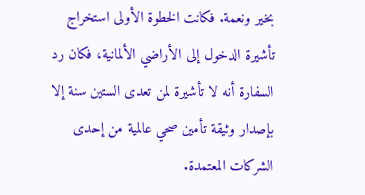بخير ونعمة. فكانت الخطوة الأولى استخراج تأشيرة الدخول إلى الأراضي الألمانية، فكان رد السفارة أنه لا تأشيرة لمن تعدى الستين سنة إلا بإصدار وثيقة تأمين صحي عالمية من إحدى الشركات المعتمدة.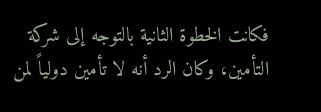فكانت الخطوة الثانية بالتوجه إلى شركة التأمين، وكان الرد أنه لا تأمين دولياً لمن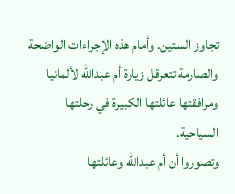تجاوز الستين. وأمام هذه الإجراءات الواضحة والصارمة تتعرقل زيارة أم عبدالله لألمانيا ومرافقتها عائلتها الكبيرة في رحلتها السياحية.
وتصوروا أن أم عبدالله وعائلتها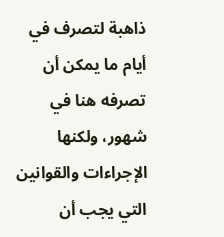ذاهبة لتصرف في أيام ما يمكن أن تصرفه هنا في شهور، ولكنها الإجراءات والقوانين التي يجب أن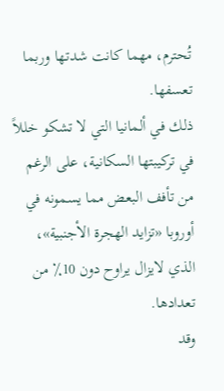تُحترم، مهما كانت شدتها وربما تعسفها.
ذلك في ألمانيا التي لا تشكو خللاً في تركيبتها السكانية، على الرغم من تأفف البعض مما يسمونه في أوروبا «تزايد الهجرة الأجنبية»، الذي لايزال يراوح دون 10٪ من تعدادها.
وقد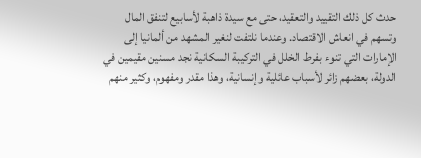حدث كل ذلك التقييد والتعقيد، حتى مع سيدة ذاهبة لأسابيع لتنفق المال وتسهم في انعاش الاقتصاد. وعندما نلتفت لنغير المشهد من ألمانيا إلى الإمارات التي تنوء بفرط الخلل في التركيبة السكانية نجد مسنين مقيمين في الدولة، بعضهم زائر لأسباب عائلية وإنسانية، وهذا مقدر ومفهوم، وكثير منهم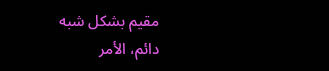مقيم بشكل شبه دائم، الأمر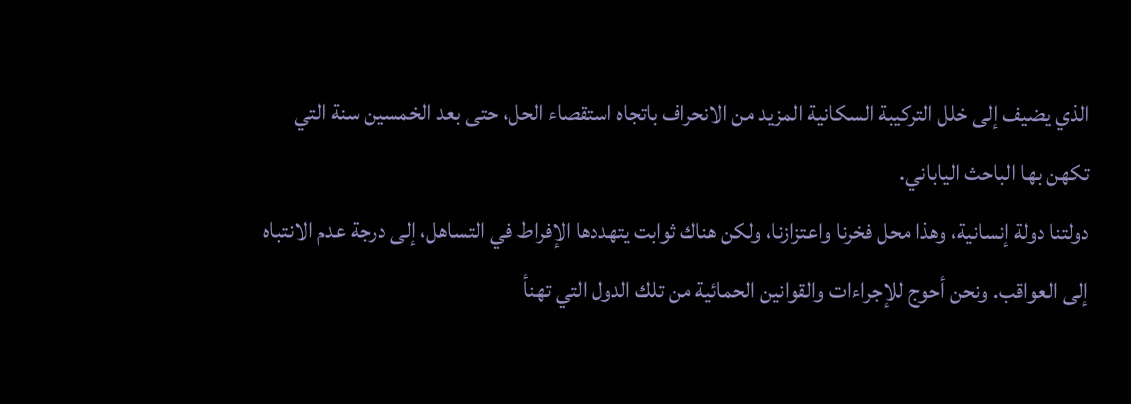الذي يضيف إلى خلل التركيبة السكانية المزيد من الانحراف باتجاه استقصاء الحل، حتى بعد الخمسين سنة التي تكهن بها الباحث الياباني.
دولتنا دولة إنسانية، وهذا محل فخرنا واعتزازنا، ولكن هناك ثوابت يتهددها الإفراط في التساهل، إلى درجة عدم الانتباه إلى العواقب. ونحن أحوج للإجراءات والقوانين الحمائية من تلك الدول التي تهنأ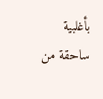بأغلبية ساحقة من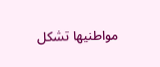مواطنيها تشكل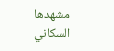مشهدها السكاني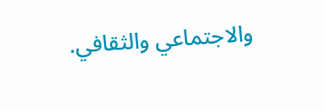والاجتماعي والثقافي.